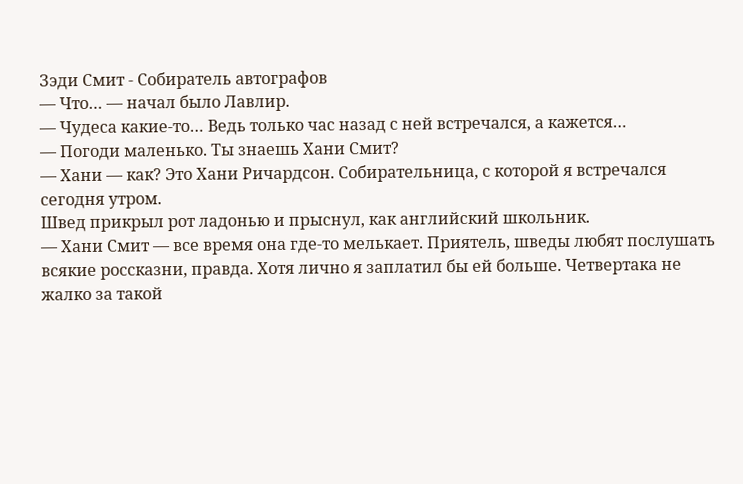Зэди Смит - Собиратель автографов
— Что… — начал было Лавлир.
— Чудеса какие-то… Ведь только час назад с ней встречался, а кажется…
— Погоди маленько. Ты знаешь Хани Смит?
— Хани — как? Это Хани Ричардсон. Собирательница, с которой я встречался сегодня утром.
Швед прикрыл рот ладонью и прыснул, как английский школьник.
— Хани Смит — все время она где-то мелькает. Приятель, шведы любят послушать всякие россказни, правда. Хотя лично я заплатил бы ей больше. Четвертака не жалко за такой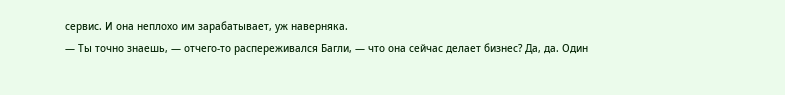сервис. И она неплохо им зарабатывает, уж наверняка.
— Ты точно знаешь, — отчего-то распереживался Багли, — что она сейчас делает бизнес? Да, да. Один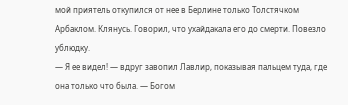мой приятель откупился от нее в Берлине только Толстячком Арбаклом. Клянусь. Говорил, что ухайдакала его до смерти. Повезло ублюдку.
— Я ее видел! — вдруг завопил Лавлир, показывая пальцем туда, где она только что была. — Богом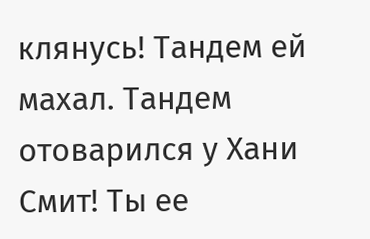клянусь! Тандем ей махал. Тандем отоварился у Хани Смит! Ты ее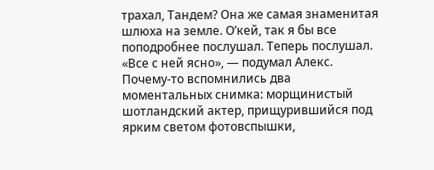трахал, Тандем? Она же самая знаменитая шлюха на земле. О’кей, так я бы все поподробнее послушал. Теперь послушал.
«Все с ней ясно», — подумал Алекс. Почему-то вспомнились два моментальных снимка: морщинистый шотландский актер, прищурившийся под ярким светом фотовспышки,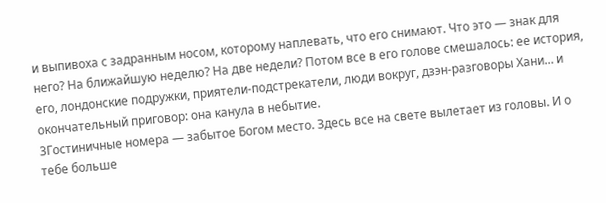и выпивоха с задранным носом, которому наплевать, что его снимают. Что это — знак для него? На ближайшую неделю? На две недели? Потом все в его голове смешалось: ее история, его, лондонские подружки, приятели-подстрекатели, люди вокруг, дзэн-разговоры Хани… и окончательный приговор: она канула в небытие.
3Гостиничные номера — забытое Богом место. Здесь все на свете вылетает из головы. И о тебе больше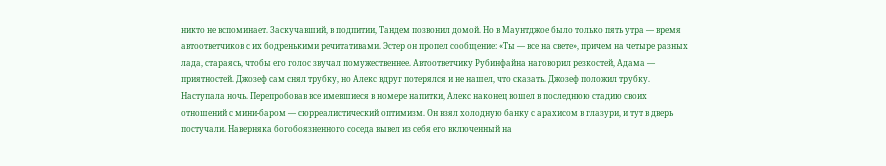никто не вспоминает. Заскучавший, в подпитии, Тандем позвонил домой. Но в Маунтджое было только пять утра — время автоответчиков с их бодренькими речитативами. Эстер он пропел сообщение: «Ты — все на свете», причем на четыре разных лада, стараясь, чтобы его голос звучал помужественнее. Автоответчику Рубинфайна наговорил резкостей, Адама — приятностей. Джозеф сам снял трубку, но Алекс вдруг потерялся и не нашел, что сказать. Джозеф положил трубку. Наступала ночь. Перепробовав все имевшиеся в номере напитки, Алекс наконец вошел в последнюю стадию своих отношений с мини-баром — сюрреалистический оптимизм. Он взял холодную банку с арахисом в глазури, и тут в дверь постучали. Наверняка богобоязненного соседа вывел из себя его включенный на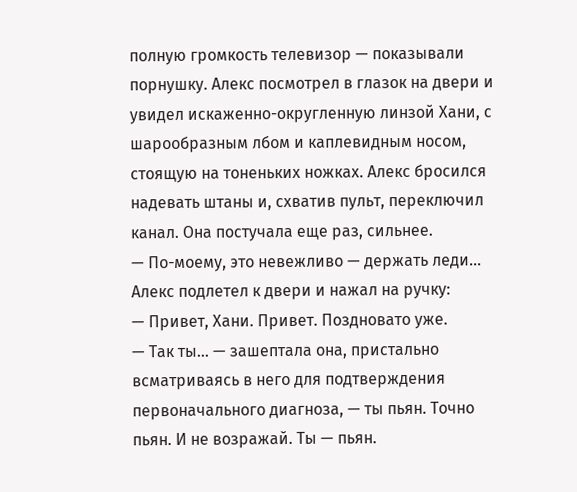полную громкость телевизор — показывали порнушку. Алекс посмотрел в глазок на двери и увидел искаженно-округленную линзой Хани, с шарообразным лбом и каплевидным носом, стоящую на тоненьких ножках. Алекс бросился надевать штаны и, схватив пульт, переключил канал. Она постучала еще раз, сильнее.
— По-моему, это невежливо — держать леди…
Алекс подлетел к двери и нажал на ручку:
— Привет, Хани. Привет. Поздновато уже.
— Так ты… — зашептала она, пристально всматриваясь в него для подтверждения первоначального диагноза, — ты пьян. Точно пьян. И не возражай. Ты — пьян.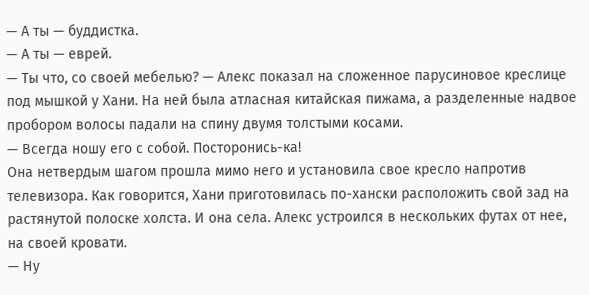— А ты — буддистка.
— А ты — еврей.
— Ты что, со своей мебелью? — Алекс показал на сложенное парусиновое креслице под мышкой у Хани. На ней была атласная китайская пижама, а разделенные надвое пробором волосы падали на спину двумя толстыми косами.
— Всегда ношу его с собой. Посторонись-ка!
Она нетвердым шагом прошла мимо него и установила свое кресло напротив телевизора. Как говорится, Хани приготовилась по-хански расположить свой зад на растянутой полоске холста. И она села. Алекс устроился в нескольких футах от нее, на своей кровати.
— Ну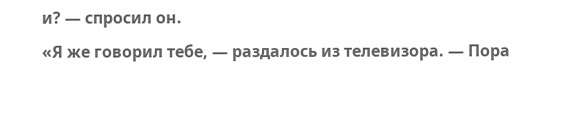и? — спросил он.
«Я же говорил тебе, — раздалось из телевизора. — Пора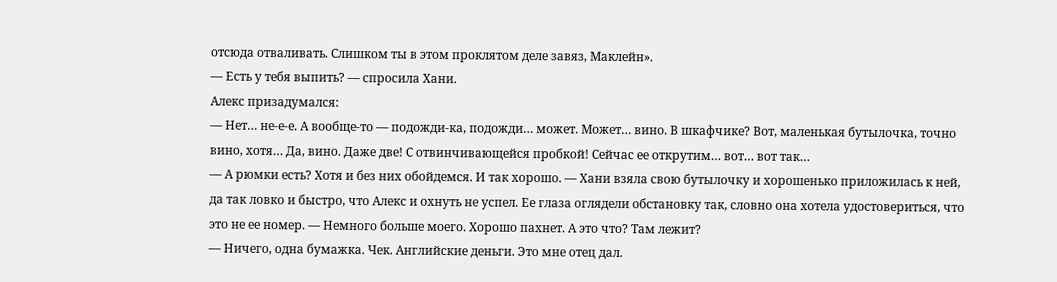отсюда отваливать. Слишком ты в этом проклятом деле завяз, Маклейн».
— Есть у тебя выпить? — спросила Хани.
Алекс призадумался:
— Нет… не-е-е. А вообще-то — подожди-ка, подожди… может. Может… вино. В шкафчике? Вот, маленькая бутылочка, точно вино, хотя… Да, вино. Даже две! С отвинчивающейся пробкой! Сейчас ее открутим… вот… вот так…
— А рюмки есть? Хотя и без них обойдемся. И так хорошо. — Хани взяла свою бутылочку и хорошенько приложилась к ней, да так ловко и быстро, что Алекс и охнуть не успел. Ее глаза оглядели обстановку так, словно она хотела удостовериться, что это не ее номер. — Немного больше моего. Хорошо пахнет. А это что? Там лежит?
— Ничего, одна бумажка. Чек. Английские деньги. Это мне отец дал.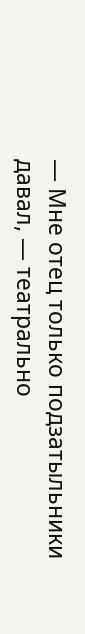— Мне отец только подзатыльники давал, — театрально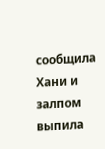сообщила Хани и залпом выпила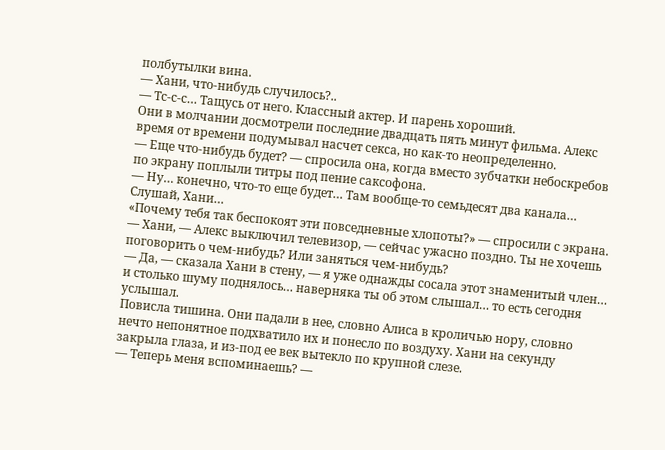полбутылки вина.
— Хани, что-нибудь случилось?..
— Тс-с-с… Тащусь от него. Классный актер. И парень хороший.
Они в молчании досмотрели последние двадцать пять минут фильма. Алекс время от времени подумывал насчет секса, но как-то неопределенно.
— Еще что-нибудь будет? — спросила она, когда вместо зубчатки небоскребов по экрану поплыли титры под пение саксофона.
— Ну… конечно, что-то еще будет… Там вообще-то семьдесят два канала… Слушай, Хани…
«Почему тебя так беспокоят эти повседневные хлопоты?» — спросили с экрана.
— Хани, — Алекс выключил телевизор, — сейчас ужасно поздно. Ты не хочешь поговорить о чем-нибудь? Или заняться чем-нибудь?
— Да, — сказала Хани в стену, — я уже однажды сосала этот знаменитый член… и столько шуму поднялось… наверняка ты об этом слышал… то есть сегодня услышал.
Повисла тишина. Они падали в нее, словно Алиса в кроличью нору, словно нечто непонятное подхватило их и понесло по воздуху. Хани на секунду закрыла глаза, и из-под ее век вытекло по крупной слезе.
— Теперь меня вспоминаешь? —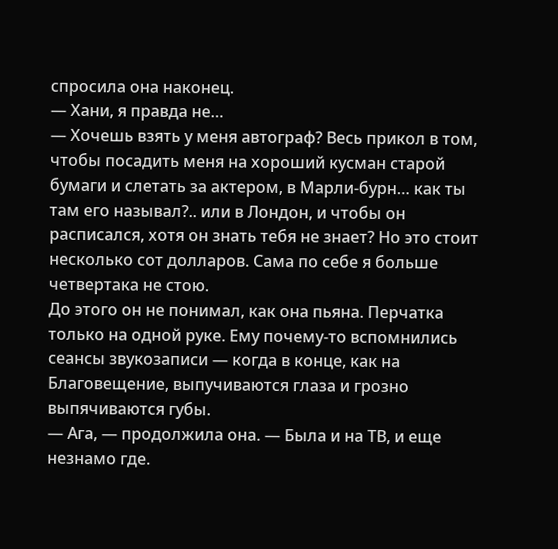спросила она наконец.
— Хани, я правда не…
— Хочешь взять у меня автограф? Весь прикол в том, чтобы посадить меня на хороший кусман старой бумаги и слетать за актером, в Марли-бурн… как ты там его называл?.. или в Лондон, и чтобы он расписался, хотя он знать тебя не знает? Но это стоит несколько сот долларов. Сама по себе я больше четвертака не стою.
До этого он не понимал, как она пьяна. Перчатка только на одной руке. Ему почему-то вспомнились сеансы звукозаписи — когда в конце, как на Благовещение, выпучиваются глаза и грозно выпячиваются губы.
— Ага, — продолжила она. — Была и на ТВ, и еще незнамо где.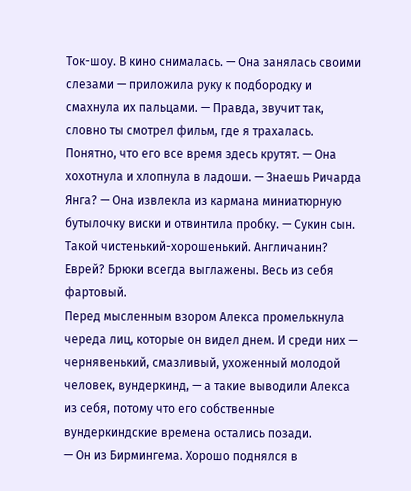Ток-шоу. В кино снималась. — Она занялась своими слезами — приложила руку к подбородку и смахнула их пальцами. — Правда, звучит так, словно ты смотрел фильм, где я трахалась. Понятно, что его все время здесь крутят. — Она хохотнула и хлопнула в ладоши. — Знаешь Ричарда Янга? — Она извлекла из кармана миниатюрную бутылочку виски и отвинтила пробку. — Сукин сын. Такой чистенький-хорошенький. Англичанин? Еврей? Брюки всегда выглажены. Весь из себя фартовый.
Перед мысленным взором Алекса промелькнула череда лиц, которые он видел днем. И среди них — чернявенький, смазливый, ухоженный молодой человек, вундеркинд, — а такие выводили Алекса из себя, потому что его собственные вундеркиндские времена остались позади.
— Он из Бирмингема. Хорошо поднялся в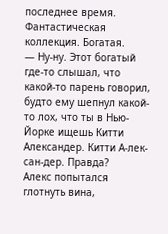последнее время. Фантастическая коллекция. Богатая.
— Ну-ну. Этот богатый где-то слышал, что какой-то парень говорил, будто ему шепнул какой-то лох, что ты в Нью-Йорке ищешь Китти Александер. Китти А-лек-сан-дер. Правда?
Алекс попытался глотнуть вина,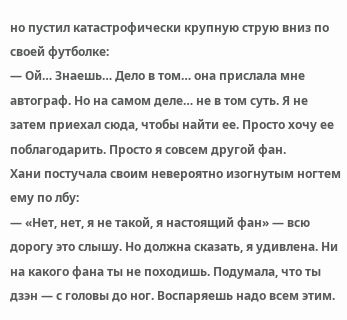но пустил катастрофически крупную струю вниз по своей футболке:
— Ой… Знаешь… Дело в том… она прислала мне автограф. Но на самом деле… не в том суть. Я не затем приехал сюда, чтобы найти ее. Просто хочу ее поблагодарить. Просто я совсем другой фан.
Хани постучала своим невероятно изогнутым ногтем ему по лбу:
— «Нет, нет, я не такой, я настоящий фан» — всю дорогу это слышу. Но должна сказать, я удивлена. Ни на какого фана ты не походишь. Подумала, что ты дзэн — с головы до ног. Воспаряешь надо всем этим.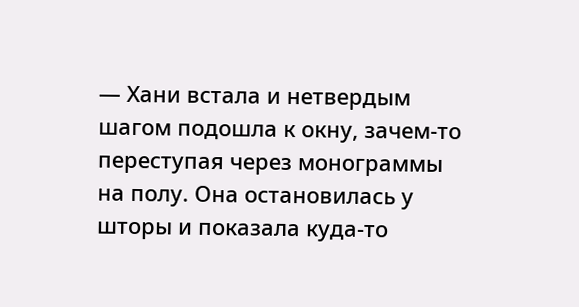— Хани встала и нетвердым шагом подошла к окну, зачем-то переступая через монограммы на полу. Она остановилась у шторы и показала куда-то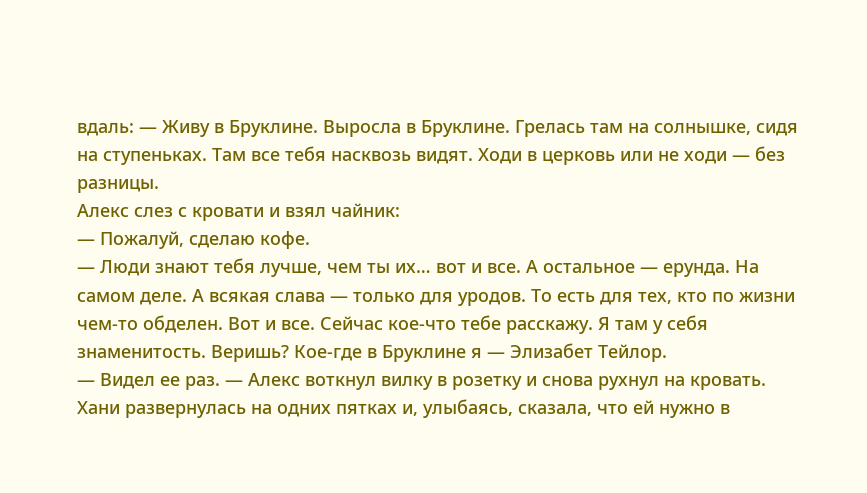вдаль: — Живу в Бруклине. Выросла в Бруклине. Грелась там на солнышке, сидя на ступеньках. Там все тебя насквозь видят. Ходи в церковь или не ходи — без разницы.
Алекс слез с кровати и взял чайник:
— Пожалуй, сделаю кофе.
— Люди знают тебя лучше, чем ты их… вот и все. А остальное — ерунда. На самом деле. А всякая слава — только для уродов. То есть для тех, кто по жизни чем-то обделен. Вот и все. Сейчас кое-что тебе расскажу. Я там у себя знаменитость. Веришь? Кое-где в Бруклине я — Элизабет Тейлор.
— Видел ее раз. — Алекс воткнул вилку в розетку и снова рухнул на кровать.
Хани развернулась на одних пятках и, улыбаясь, сказала, что ей нужно в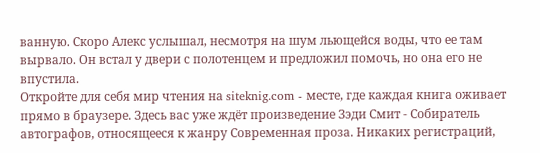ванную. Скоро Алекс услышал, несмотря на шум льющейся воды, что ее там вырвало. Он встал у двери с полотенцем и предложил помочь, но она его не впустила.
Откройте для себя мир чтения на siteknig.com - месте, где каждая книга оживает прямо в браузере. Здесь вас уже ждёт произведение Зэди Смит - Собиратель автографов, относящееся к жанру Современная проза. Никаких регистраций,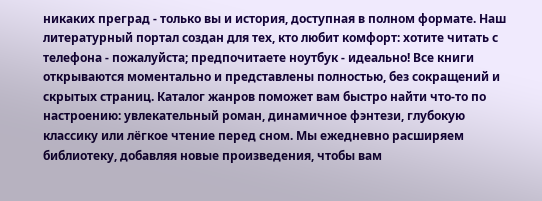никаких преград - только вы и история, доступная в полном формате. Наш литературный портал создан для тех, кто любит комфорт: хотите читать с телефона - пожалуйста; предпочитаете ноутбук - идеально! Все книги открываются моментально и представлены полностью, без сокращений и скрытых страниц. Каталог жанров поможет вам быстро найти что-то по настроению: увлекательный роман, динамичное фэнтези, глубокую классику или лёгкое чтение перед сном. Мы ежедневно расширяем библиотеку, добавляя новые произведения, чтобы вам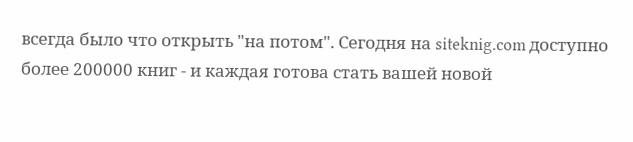всегда было что открыть "на потом". Сегодня на siteknig.com доступно более 200000 книг - и каждая готова стать вашей новой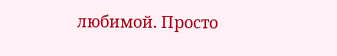любимой. Просто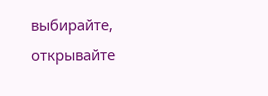выбирайте, открывайте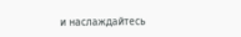и наслаждайтесь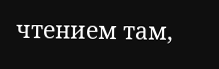чтением там,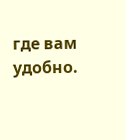где вам удобно.